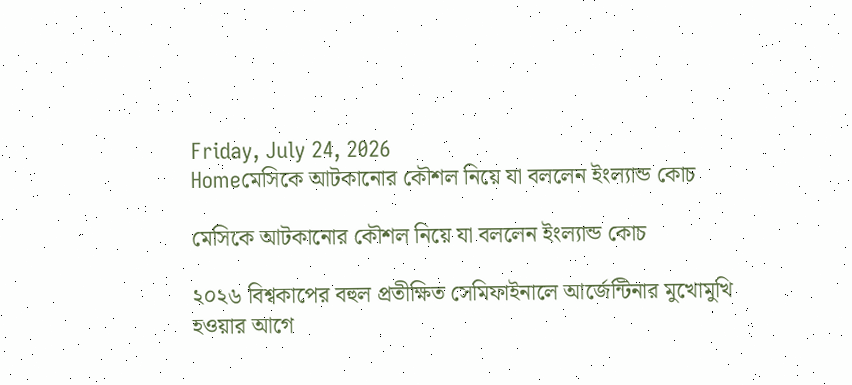Friday, July 24, 2026
Homeমেসিকে আটকানোর কৌশল নিয়ে যা বললেন ইংল্যান্ড কোচ

মেসিকে আটকানোর কৌশল নিয়ে যা বললেন ইংল্যান্ড কোচ

২০২৬ বিশ্বকাপের বহুল প্রতীক্ষিত সেমিফাইনালে আর্জেন্টিনার মুখোমুখি হওয়ার আগে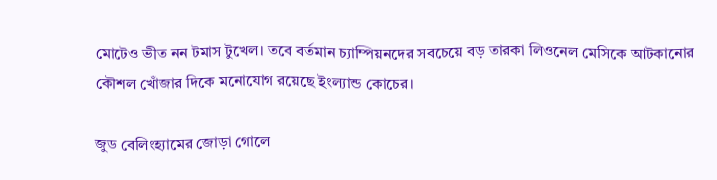মোটেও ভীত নন টমাস টুখেল। তবে বর্তমান চ্যাম্পিয়নদের সবচেয়ে বড় তারকা লিওনেল মেসিকে আটকানোর কৌশল খোঁজার দিকে মনোযোগ রয়েছে ইংল্যান্ড কোচের।

জুড বেলিংহ্যামের জোড়া গোলে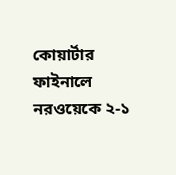কোয়ার্টার ফাইনালে নরওয়েকে ২-১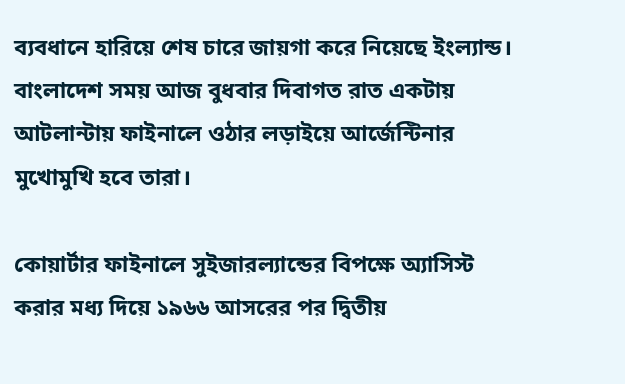ব্যবধানে হারিয়ে শেষ চারে জায়গা করে নিয়েছে ইংল্যান্ড। বাংলাদেশ সময় আজ বুধবার দিবাগত রাত একটায় আটলান্টায় ফাইনালে ওঠার লড়াইয়ে আর্জেন্টিনার মুখোমুখি হবে তারা।

কোয়ার্টার ফাইনালে সুইজারল্যান্ডের বিপক্ষে অ্যাসিস্ট করার মধ্য দিয়ে ১৯৬৬ আসরের পর দ্বিতীয়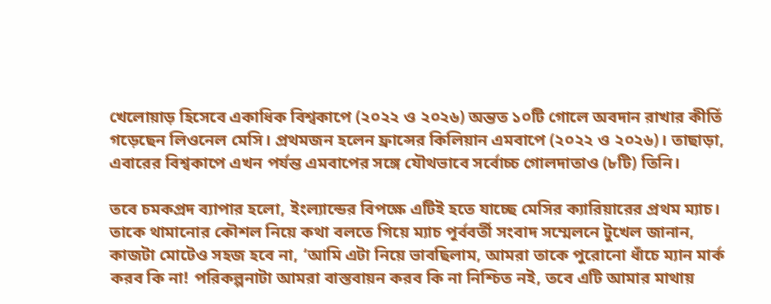খেলোয়াড় হিসেবে একাধিক বিশ্বকাপে (২০২২ ও ২০২৬) অন্তত ১০টি গোলে অবদান রাখার কীর্তি গড়েছেন লিওনেল মেসি। প্রথমজন হলেন ফ্রান্সের কিলিয়ান এমবাপে (২০২২ ও ২০২৬)। তাছাড়া, এবারের বিশ্বকাপে এখন পর্যন্ত এমবাপের সঙ্গে যৌথভাবে সর্বোচ্চ গোলদাতাও (৮টি) তিনি।

তবে চমকপ্রদ ব্যাপার হলো, ইংল্যান্ডের বিপক্ষে এটিই হতে যাচ্ছে মেসির ক্যারিয়ারের প্রথম ম্যাচ। তাকে থামানোর কৌশল নিয়ে কথা বলতে গিয়ে ম্যাচ পূর্ববর্তী সংবাদ সম্মেলনে টুখেল জানান, কাজটা মোটেও সহজ হবে না, ‘আমি এটা নিয়ে ভাবছিলাম, আমরা তাকে পুরোনো ধাঁচে ম্যান মার্ক করব কি না! পরিকল্পনাটা আমরা বাস্তবায়ন করব কি না নিশ্চিত নই, তবে এটি আমার মাথায়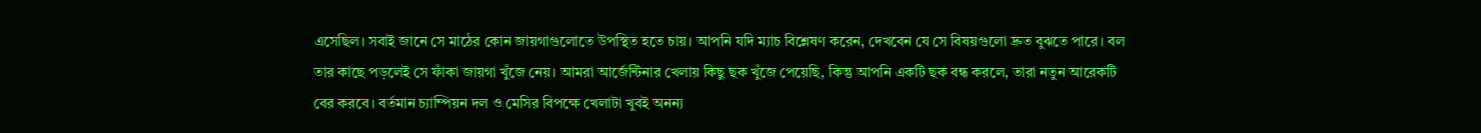এসেছিল। সবাই জানে সে মাঠের কোন জায়গাগুলোতে উপস্থিত হতে চায়। আপনি যদি ম্যাচ বিশ্লেষণ করেন, দেখবেন যে সে বিষয়গুলো দ্রুত বুঝতে পারে। বল তার কাছে পড়লেই সে ফাঁকা জায়গা খুঁজে নেয়। আমরা আর্জেন্টিনার খেলায় কিছু ছক খুঁজে পেয়েছি, কিন্তু আপনি একটি ছক বন্ধ করলে, তারা নতুন আরেকটি বের করবে। বর্তমান চ্যাম্পিয়ন দল ও মেসির বিপক্ষে খেলাটা খুবই অনন্য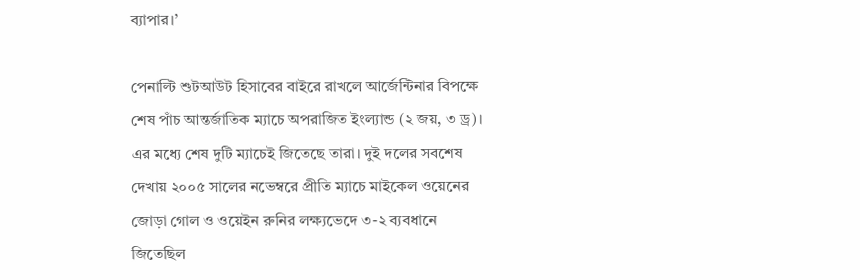ব্যাপার।’

পেনাল্টি শুটআউট হিসাবের বাইরে রাখলে আর্জেন্টিনার বিপক্ষে শেষ পাঁচ আন্তর্জাতিক ম্যাচে অপরাজিত ইংল্যান্ড (২ জয়, ৩ ড্র)। এর মধ্যে শেষ দুটি ম্যাচেই জিতেছে তারা। দুই দলের সবশেষ দেখায় ২০০৫ সালের নভেম্বরে প্রীতি ম্যাচে মাইকেল ওয়েনের জোড়া গোল ও ওয়েইন রুনির লক্ষ্যভেদে ৩-২ ব্যবধানে জিতেছিল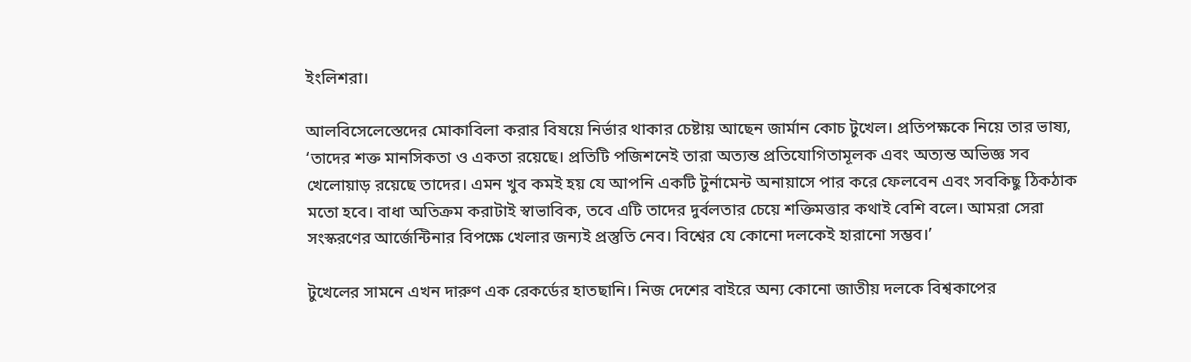ইংলিশরা।

আলবিসেলেস্তেদের মোকাবিলা করার বিষয়ে নির্ভার থাকার চেষ্টায় আছেন জার্মান কোচ টুখেল। প্রতিপক্ষকে নিয়ে তার ভাষ্য, ‘তাদের শক্ত মানসিকতা ও একতা রয়েছে। প্রতিটি পজিশনেই তারা অত্যন্ত প্রতিযোগিতামূলক এবং অত্যন্ত অভিজ্ঞ সব খেলোয়াড় রয়েছে তাদের। এমন খুব কমই হয় যে আপনি একটি টুর্নামেন্ট অনায়াসে পার করে ফেলবেন এবং সবকিছু ঠিকঠাক মতো হবে। বাধা অতিক্রম করাটাই স্বাভাবিক, তবে এটি তাদের দুর্বলতার চেয়ে শক্তিমত্তার কথাই বেশি বলে। আমরা সেরা সংস্করণের আর্জেন্টিনার বিপক্ষে খেলার জন্যই প্রস্তুতি নেব। বিশ্বের যে কোনো দলকেই হারানো সম্ভব।’

টুখেলের সামনে এখন দারুণ এক রেকর্ডের হাতছানি। নিজ দেশের বাইরে অন্য কোনো জাতীয় দলকে বিশ্বকাপের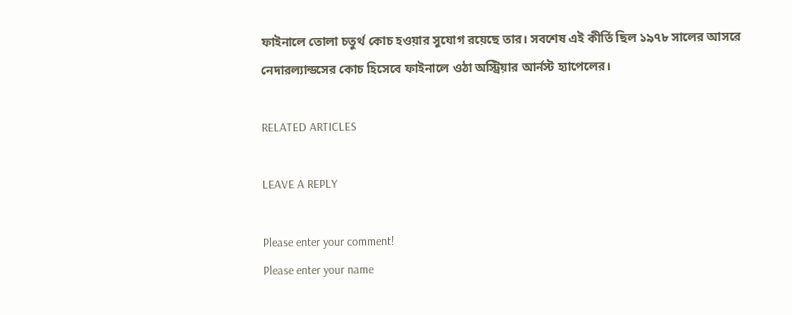ফাইনালে তোলা চতুর্থ কোচ হওয়ার সুযোগ রয়েছে তার। সবশেষ এই কীর্তি ছিল ১৯৭৮ সালের আসরে নেদারল্যান্ডসের কোচ হিসেবে ফাইনালে ওঠা অস্ট্রিয়ার আর্নস্ট হ্যাপেলের।

RELATED ARTICLES

LEAVE A REPLY

Please enter your comment!
Please enter your name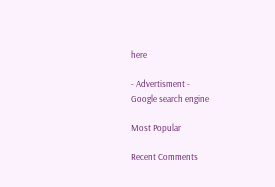here

- Advertisment -
Google search engine

Most Popular

Recent Comments